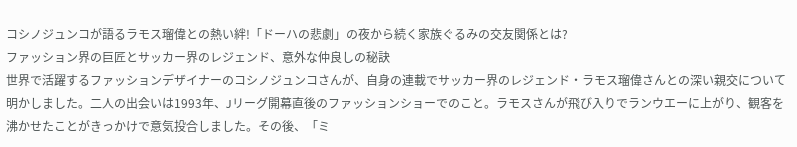コシノジュンコが語るラモス瑠偉との熱い絆!「ドーハの悲劇」の夜から続く家族ぐるみの交友関係とは?
ファッション界の巨匠とサッカー界のレジェンド、意外な仲良しの秘訣
世界で活躍するファッションデザイナーのコシノジュンコさんが、自身の連載でサッカー界のレジェンド・ラモス瑠偉さんとの深い親交について明かしました。二人の出会いは1993年、Jリーグ開幕直後のファッションショーでのこと。ラモスさんが飛び入りでランウエーに上がり、観客を沸かせたことがきっかけで意気投合しました。その後、「ミ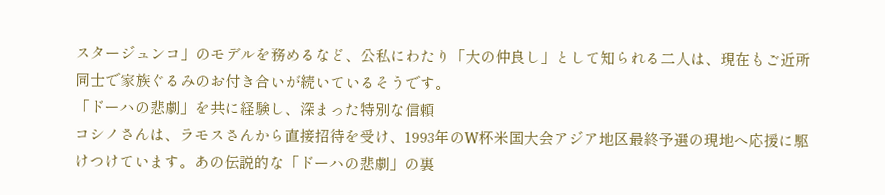スタージュンコ」のモデルを務めるなど、公私にわたり「大の仲良し」として知られる二人は、現在もご近所同士で家族ぐるみのお付き合いが続いているそうです。
「ドーハの悲劇」を共に経験し、深まった特別な信頼
コシノさんは、ラモスさんから直接招待を受け、1993年のW杯米国大会アジア地区最終予選の現地へ応援に駆けつけています。あの伝説的な「ドーハの悲劇」の裏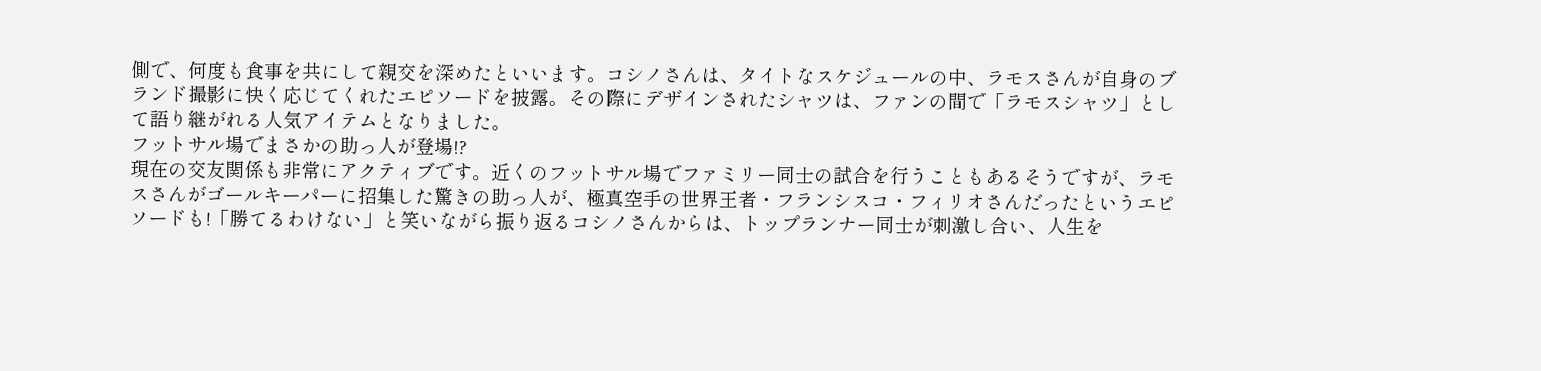側で、何度も食事を共にして親交を深めたといいます。コシノさんは、タイトなスケジュールの中、ラモスさんが自身のブランド撮影に快く応じてくれたエピソードを披露。その際にデザインされたシャツは、ファンの間で「ラモスシャツ」として語り継がれる人気アイテムとなりました。
フットサル場でまさかの助っ人が登場!?
現在の交友関係も非常にアクティブです。近くのフットサル場でファミリー同士の試合を行うこともあるそうですが、ラモスさんがゴールキーパーに招集した驚きの助っ人が、極真空手の世界王者・フランシスコ・フィリオさんだったというエピソードも!「勝てるわけない」と笑いながら振り返るコシノさんからは、トップランナー同士が刺激し合い、人生を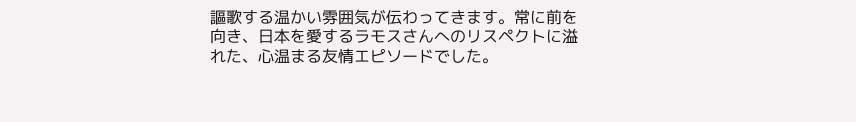謳歌する温かい雰囲気が伝わってきます。常に前を向き、日本を愛するラモスさんへのリスペクトに溢れた、心温まる友情エピソードでした。